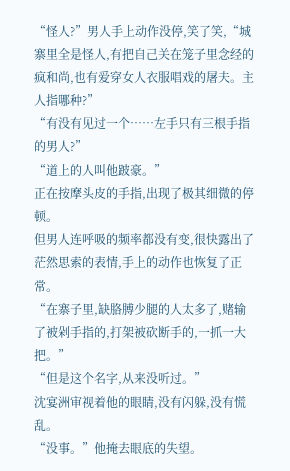“怪人?”男人手上动作没停,笑了笑,“城寨里全是怪人,有把自己关在笼子里念经的疯和尚,也有爱穿女人衣服唱戏的屠夫。主人指哪种?”
“有没有见过一个……左手只有三根手指的男人?”
“道上的人叫他跛豪。”
正在按摩头皮的手指,出现了极其细微的停顿。
但男人连呼吸的频率都没有变,很快露出了茫然思索的表情,手上的动作也恢复了正常。
“在寨子里,缺胳膊少腿的人太多了,赌输了被剁手指的,打架被砍断手的,一抓一大把。”
“但是这个名字,从来没听过。”
沈宴洲审视着他的眼睛,没有闪躲,没有慌乱。
“没事。”他掩去眼底的失望。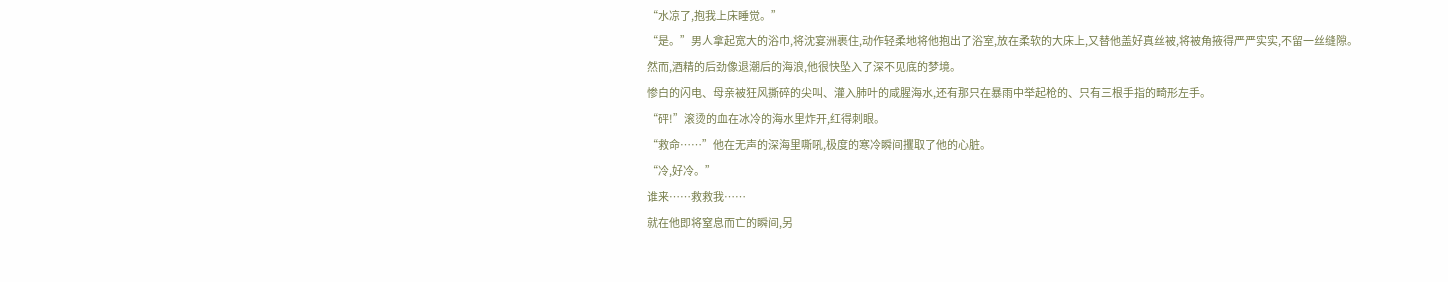“水凉了,抱我上床睡觉。”
“是。”男人拿起宽大的浴巾,将沈宴洲裹住,动作轻柔地将他抱出了浴室,放在柔软的大床上,又替他盖好真丝被,将被角掖得严严实实,不留一丝缝隙。
然而,酒精的后劲像退潮后的海浪,他很快坠入了深不见底的梦境。
惨白的闪电、母亲被狂风撕碎的尖叫、灌入肺叶的咸腥海水,还有那只在暴雨中举起枪的、只有三根手指的畸形左手。
“砰!”滚烫的血在冰冷的海水里炸开,红得刺眼。
“救命……”他在无声的深海里嘶吼,极度的寒冷瞬间攫取了他的心脏。
“冷,好冷。”
谁来……救救我……
就在他即将窒息而亡的瞬间,另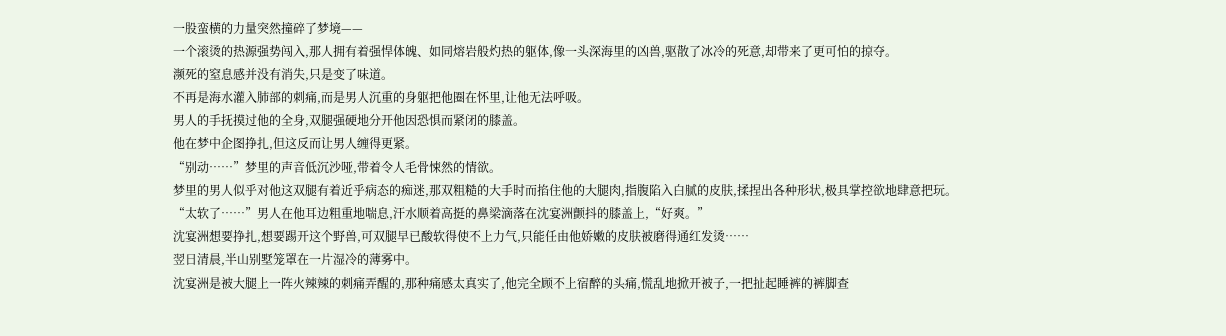一股蛮横的力量突然撞碎了梦境——
一个滚烫的热源强势闯入,那人拥有着强悍体魄、如同熔岩般灼热的躯体,像一头深海里的凶兽,驱散了冰冷的死意,却带来了更可怕的掠夺。
濒死的窒息感并没有消失,只是变了味道。
不再是海水灌入肺部的刺痛,而是男人沉重的身躯把他圈在怀里,让他无法呼吸。
男人的手抚摸过他的全身,双腿强硬地分开他因恐惧而紧闭的膝盖。
他在梦中企图挣扎,但这反而让男人缠得更紧。
“别动……”梦里的声音低沉沙哑,带着令人毛骨悚然的情欲。
梦里的男人似乎对他这双腿有着近乎病态的痴迷,那双粗糙的大手时而掐住他的大腿肉,指腹陷入白腻的皮肤,揉捏出各种形状,极具掌控欲地肆意把玩。
“太软了……”男人在他耳边粗重地喘息,汗水顺着高挺的鼻梁滴落在沈宴洲颤抖的膝盖上,“好爽。”
沈宴洲想要挣扎,想要踢开这个野兽,可双腿早已酸软得使不上力气,只能任由他娇嫩的皮肤被磨得通红发烫……
翌日清晨,半山别墅笼罩在一片湿冷的薄雾中。
沈宴洲是被大腿上一阵火辣辣的刺痛弄醒的,那种痛感太真实了,他完全顾不上宿醉的头痛,慌乱地掀开被子,一把扯起睡裤的裤脚查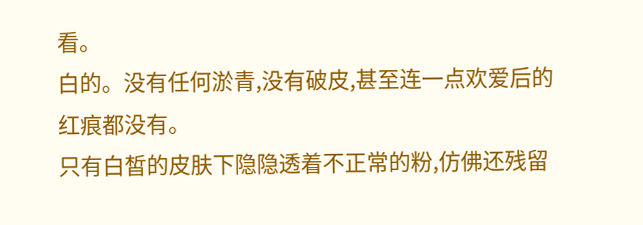看。
白的。没有任何淤青,没有破皮,甚至连一点欢爱后的红痕都没有。
只有白皙的皮肤下隐隐透着不正常的粉,仿佛还残留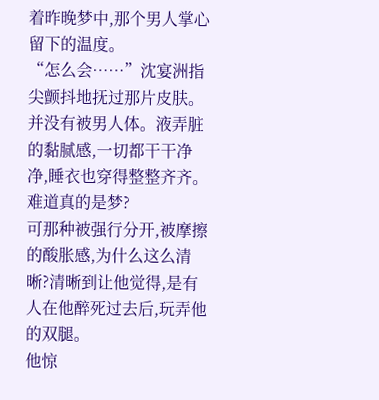着昨晚梦中,那个男人掌心留下的温度。
“怎么会……”沈宴洲指尖颤抖地抚过那片皮肤。
并没有被男人体。液弄脏的黏腻感,一切都干干净净,睡衣也穿得整整齐齐。
难道真的是梦?
可那种被强行分开,被摩擦的酸胀感,为什么这么清晰?清晰到让他觉得,是有人在他醉死过去后,玩弄他的双腿。
他惊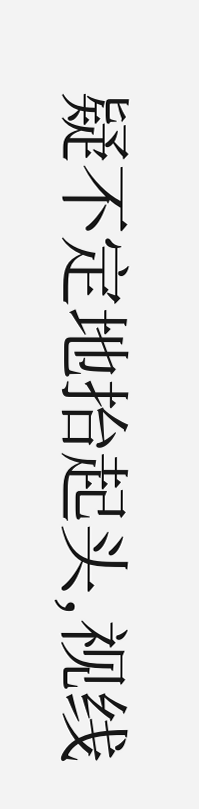疑不定地抬起头,视线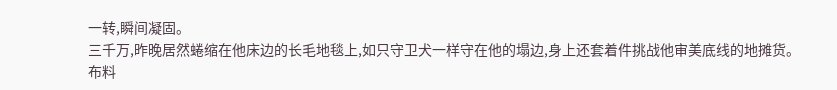一转,瞬间凝固。
三千万,昨晚居然蜷缩在他床边的长毛地毯上,如只守卫犬一样守在他的塌边,身上还套着件挑战他审美底线的地摊货。
布料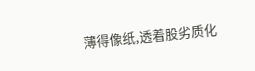薄得像纸,透着股劣质化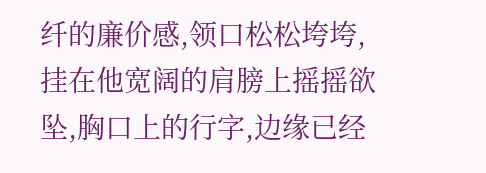纤的廉价感,领口松松垮垮,挂在他宽阔的肩膀上摇摇欲坠,胸口上的行字,边缘已经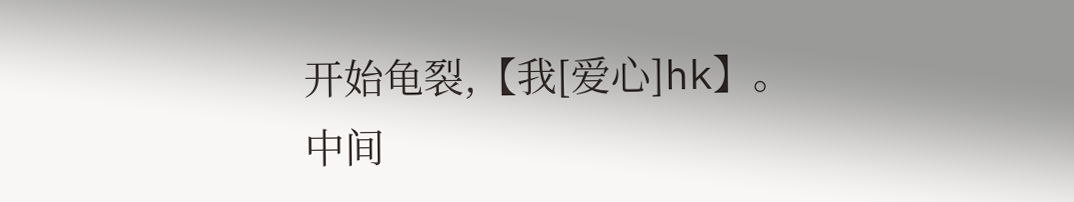开始龟裂,【我[爱心]hk】。
中间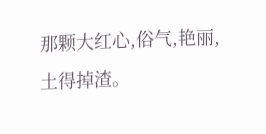那颗大红心,俗气,艳丽,土得掉渣。